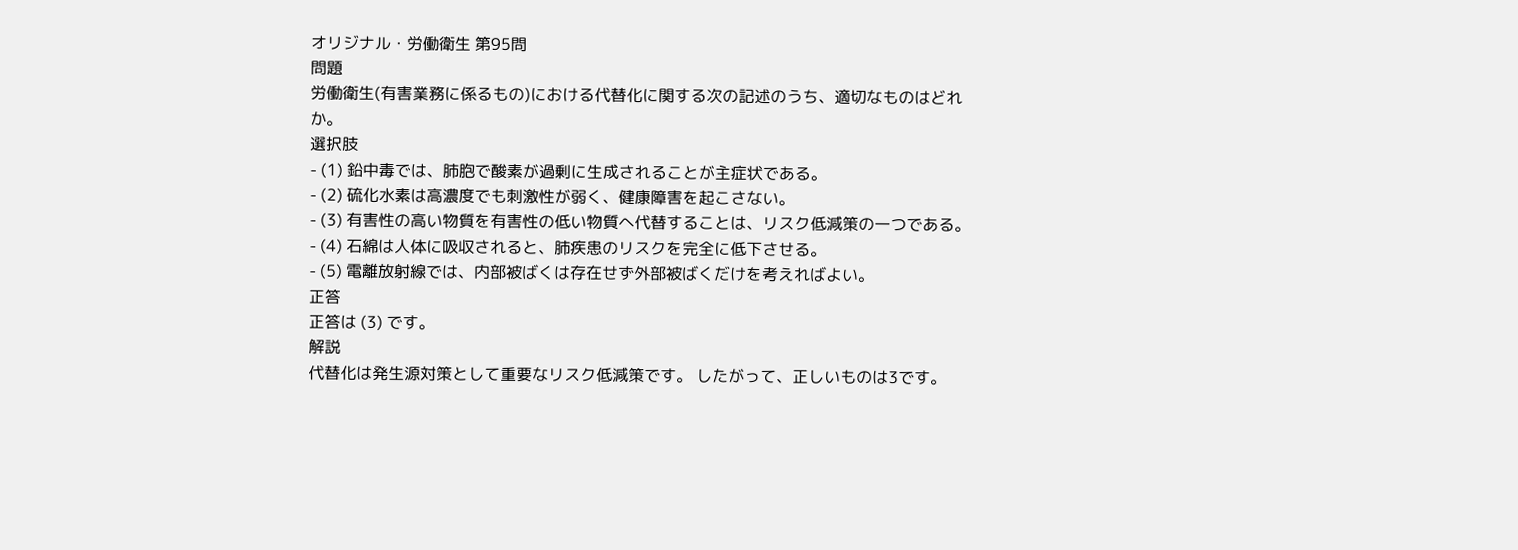オリジナル・労働衛生 第95問
問題
労働衛生(有害業務に係るもの)における代替化に関する次の記述のうち、適切なものはどれか。
選択肢
- (1) 鉛中毒では、肺胞で酸素が過剰に生成されることが主症状である。
- (2) 硫化水素は高濃度でも刺激性が弱く、健康障害を起こさない。
- (3) 有害性の高い物質を有害性の低い物質へ代替することは、リスク低減策の一つである。
- (4) 石綿は人体に吸収されると、肺疾患のリスクを完全に低下させる。
- (5) 電離放射線では、内部被ばくは存在せず外部被ばくだけを考えればよい。
正答
正答は (3) です。
解説
代替化は発生源対策として重要なリスク低減策です。 したがって、正しいものは3です。